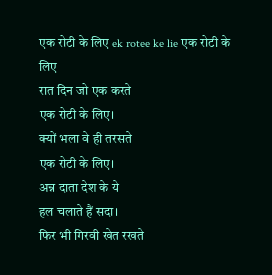एक रोटी के लिए ek rotee ke lie एक रोटी के लिए
रात दिन जो एक करते
एक रोटी के लिए।
क्यों भला वे ही तरसते
एक रोटी के लिए।
अन्न दाता देश के ये
हल चलाते हैं सदा।
फिर भी गिरवी खेत रखते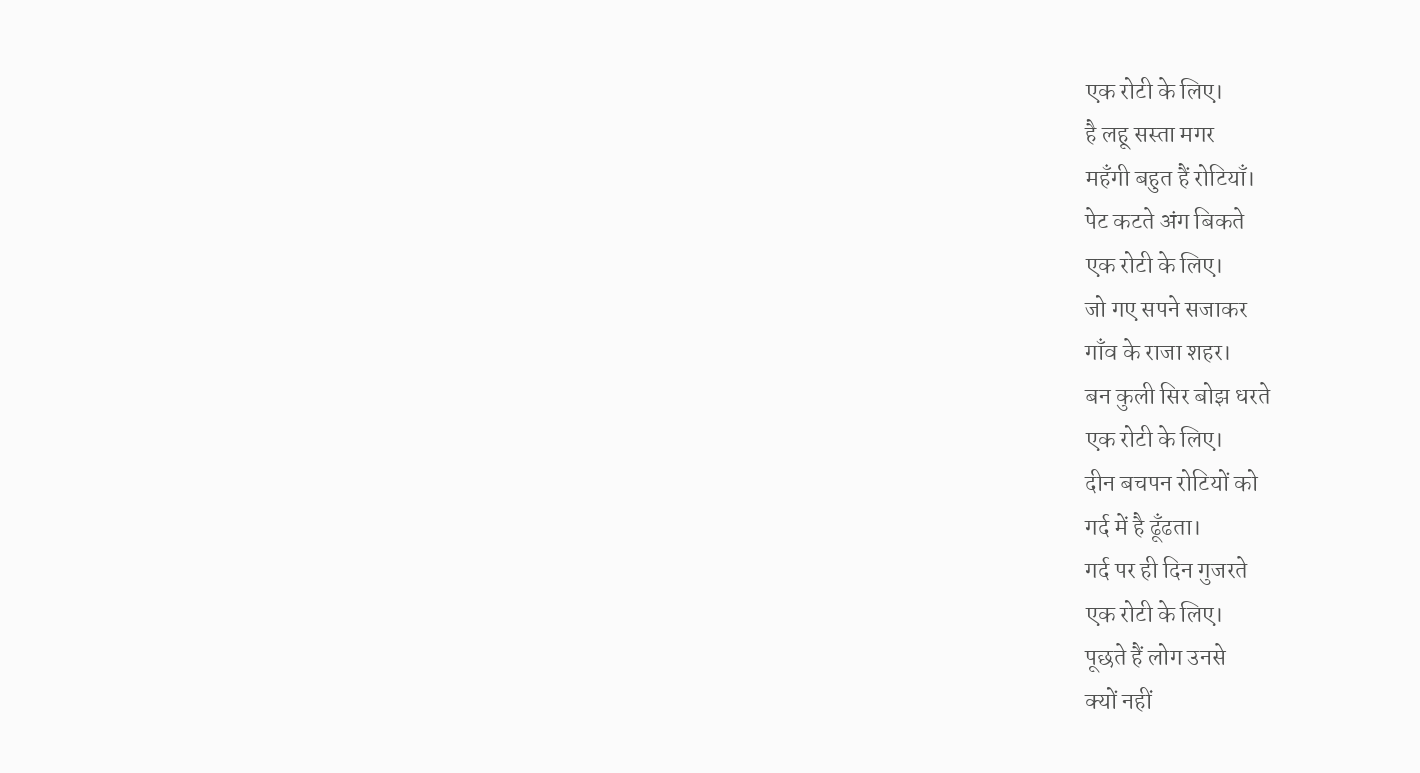एक रोटी के लिए।
है लहू सस्ता मगर
महँगी बहुत हैं रोटियाँ।
पेट कटते अंग बिकते
एक रोटी के लिए।
जो गए सपने सजाकर
गाँव के राजा शहर।
बन कुली सिर बोझ धरते
एक रोटी के लिए।
दीन बचपन रोटियों को
गर्द में है ढूँढता।
गर्द पर ही दिन गुजरते
एक रोटी के लिए।
पूछते हैं लोग उनसे
क्यों नहीं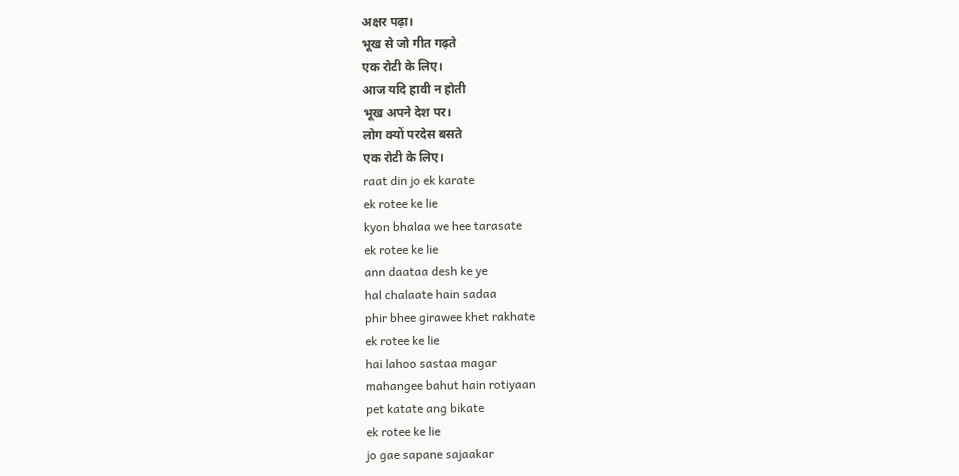अक्षर पढ़ा।
भूख से जो गीत गढ़ते
एक रोटी के लिए।
आज यदि हावी न होती
भूख अपने देश पर।
लोग क्यों परदेस बसते
एक रोटी के लिए।
raat din jo ek karate
ek rotee ke lie
kyon bhalaa we hee tarasate
ek rotee ke lie
ann daataa desh ke ye
hal chalaate hain sadaa
phir bhee girawee khet rakhate
ek rotee ke lie
hai lahoo sastaa magar
mahangee bahut hain rotiyaan
pet katate ang bikate
ek rotee ke lie
jo gae sapane sajaakar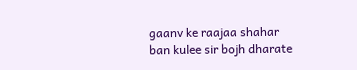gaanv ke raajaa shahar
ban kulee sir bojh dharate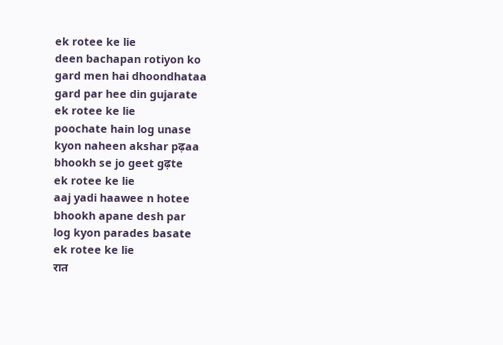ek rotee ke lie
deen bachapan rotiyon ko
gard men hai dhoondhataa
gard par hee din gujarate
ek rotee ke lie
poochate hain log unase
kyon naheen akshar pढ़aa
bhookh se jo geet gढ़te
ek rotee ke lie
aaj yadi haawee n hotee
bhookh apane desh par
log kyon parades basate
ek rotee ke lie
रात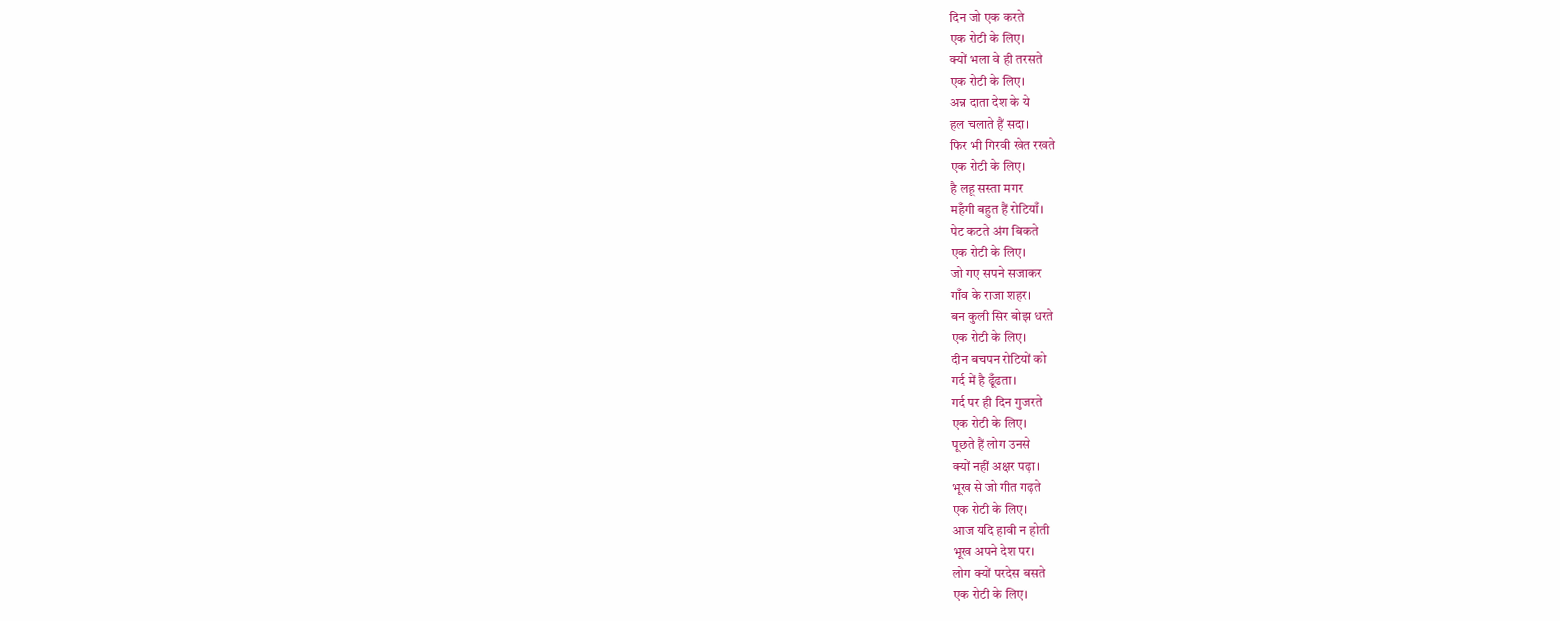दिन जो एक करते
एक रोटी के लिए।
क्यों भला वे ही तरसते
एक रोटी के लिए।
अन्न दाता देश के ये
हल चलाते हैं सदा।
फिर भी गिरवी खेत रखते
एक रोटी के लिए।
है लहू सस्ता मगर
महँगी बहुत हैं रोटियाँ।
पेट कटते अंग बिकते
एक रोटी के लिए।
जो गए सपने सजाकर
गाँव के राजा शहर।
बन कुली सिर बोझ धरते
एक रोटी के लिए।
दीन बचपन रोटियों को
गर्द में है ढूँढता।
गर्द पर ही दिन गुजरते
एक रोटी के लिए।
पूछते हैं लोग उनसे
क्यों नहीं अक्षर पढ़ा।
भूख से जो गीत गढ़ते
एक रोटी के लिए।
आज यदि हावी न होती
भूख अपने देश पर।
लोग क्यों परदेस बसते
एक रोटी के लिए।